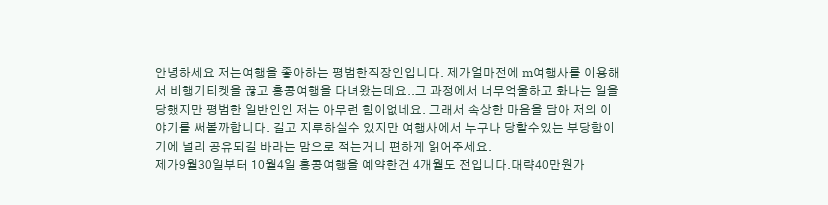안녕하세요 저는여행을 좋아하는 평범한직장인입니다. 제가얼마전에 m여행사를 이용해서 비행기티켓을 끊고 홍콩여행을 다녀왔는데요..그 과정에서 너무억울하고 화나는 일을 당했지만 평범한 일반인인 저는 아무런 힘이없네요. 그래서 속상한 마음을 담아 저의 이야기를 써볼까합니다. 길고 지루하실수 있지만 여행사에서 누구나 당할수있는 부당함이기에 널리 공유되길 바라는 맘으로 적는거니 편하게 읽어주세요.
제가9월30일부터 10월4일 홍콩여행을 예약한건 4개월도 전입니다.대략40만원가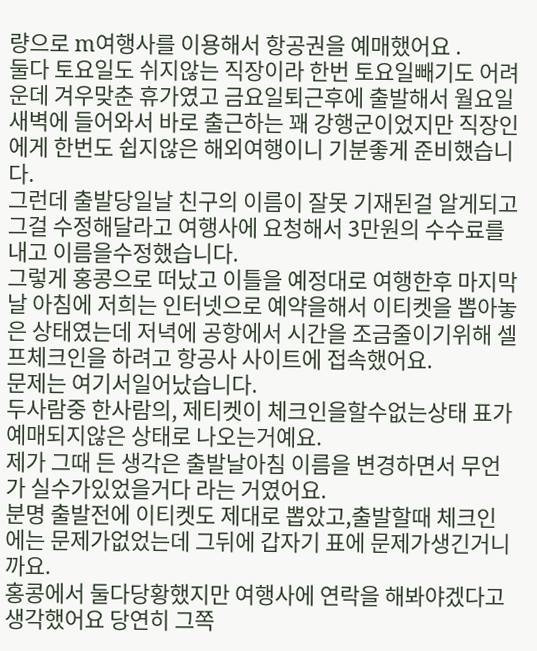량으로 m여행사를 이용해서 항공권을 예매했어요 .
둘다 토요일도 쉬지않는 직장이라 한번 토요일빼기도 어려운데 겨우맞춘 휴가였고 금요일퇴근후에 출발해서 월요일새벽에 들어와서 바로 출근하는 꽤 강행군이었지만 직장인에게 한번도 쉽지않은 해외여행이니 기분좋게 준비했습니다.
그런데 출발당일날 친구의 이름이 잘못 기재된걸 알게되고 그걸 수정해달라고 여행사에 요청해서 3만원의 수수료를 내고 이름을수정했습니다.
그렇게 홍콩으로 떠났고 이틀을 예정대로 여행한후 마지막날 아침에 저희는 인터넷으로 예약을해서 이티켓을 뽑아놓은 상태였는데 저녁에 공항에서 시간을 조금줄이기위해 셀프체크인을 하려고 항공사 사이트에 접속했어요.
문제는 여기서일어났습니다.
두사람중 한사람의, 제티켓이 체크인을할수없는상태 표가예매되지않은 상태로 나오는거예요.
제가 그때 든 생각은 출발날아침 이름을 변경하면서 무언가 실수가있었을거다 라는 거였어요.
분명 출발전에 이티켓도 제대로 뽑았고,출발할때 체크인에는 문제가없었는데 그뒤에 갑자기 표에 문제가생긴거니까요.
홍콩에서 둘다당황했지만 여행사에 연락을 해봐야겠다고 생각했어요 당연히 그쪽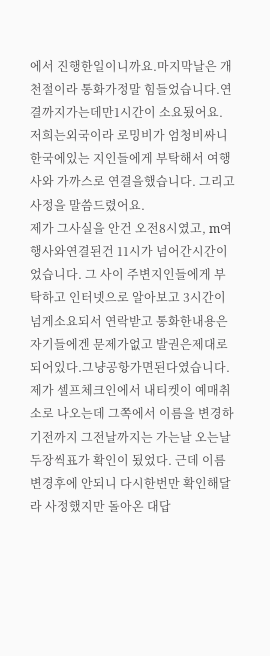에서 진행한일이니까요.마지막날은 개천절이라 통화가정말 힘들었습니다.연결까지가는데만1시간이 소요됬어요.
저희는외국이라 로밍비가 엄청비싸니 한국에있는 지인들에게 부탁해서 여행사와 가까스로 연결을했습니다. 그리고 사정을 말씀드렸어요.
제가 그사실을 안건 오전8시였고, m여행사와연결된건 11시가 넘어간시간이었습니다. 그 사이 주변지인들에게 부탁하고 인터넷으로 알아보고 3시간이넘게소요되서 연락받고 통화한내용은 자기들에겐 문제가없고 발권은제대로 되어있다.그냥공항가면된다였습니다. 제가 셀프체크인에서 내티켓이 예매취소로 나오는데 그쪽에서 이름을 변경하기전까지 그전날까지는 가는날 오는날 두장씩표가 확인이 됬었다. 근데 이름변경후에 안되니 다시한번만 확인해달라 사정했지만 돌아온 대답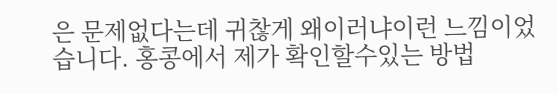은 문제없다는데 귀찮게 왜이러냐이런 느낌이었습니다. 홍콩에서 제가 확인할수있는 방법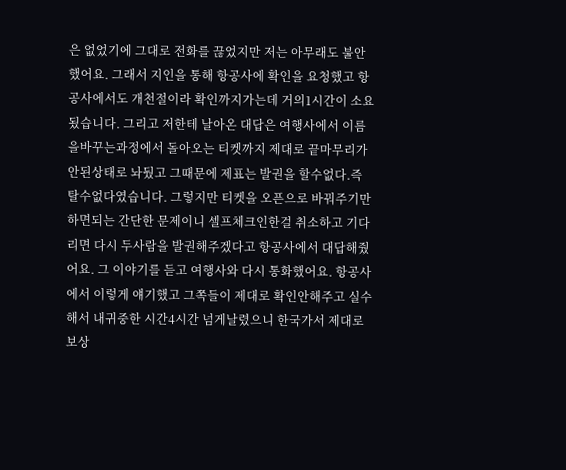은 없었기에 그대로 전화를 끊었지만 저는 아무래도 불안했어요. 그래서 지인을 통해 항공사에 확인을 요청했고 항공사에서도 개천절이라 확인까지가는데 거의1시간이 소요됬습니다. 그리고 저한테 날아온 대답은 여행사에서 이름을바꾸는과정에서 돌아오는 티켓까지 제대로 끝마무리가 안된상태로 놔뒀고 그때문에 제표는 발권을 할수없다.즉 탈수없다였습니다. 그렇지만 티켓을 오픈으로 바꿔주기만하면되는 간단한 문제이니 셀프체크인한걸 취소하고 기다리면 다시 두사람을 발권해주겠다고 항공사에서 대답해줬어요. 그 이야기를 듣고 여행사와 다시 통화했어요. 항공사에서 이렇게 얘기했고 그쪽들이 제대로 확인안해주고 실수해서 내귀중한 시간4시간 넘게날렸으니 한국가서 제대로 보상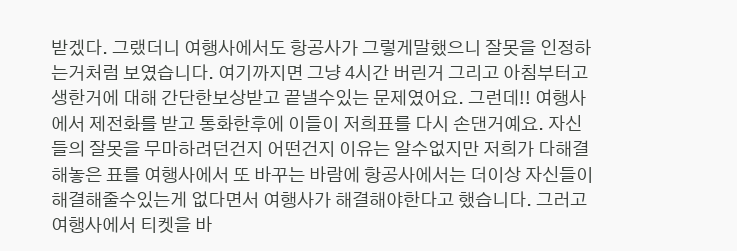받겠다. 그랬더니 여행사에서도 항공사가 그렇게말했으니 잘못을 인정하는거처럼 보였습니다. 여기까지면 그냥 4시간 버린거 그리고 아침부터고생한거에 대해 간단한보상받고 끝낼수있는 문제였어요. 그런데!! 여행사에서 제전화를 받고 통화한후에 이들이 저희표를 다시 손댄거예요. 자신들의 잘못을 무마하려던건지 어떤건지 이유는 알수없지만 저희가 다해결해놓은 표를 여행사에서 또 바꾸는 바람에 항공사에서는 더이상 자신들이 해결해줄수있는게 없다면서 여행사가 해결해야한다고 했습니다. 그러고 여행사에서 티켓을 바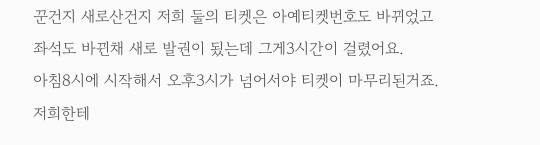꾼건지 새로산건지 저희 둘의 티켓은 아예티켓번호도 바뀌었고 좌석도 바뀐채 새로 발권이 됬는데 그게3시간이 걸렸어요.
아침8시에 시작해서 오후3시가 넘어서야 티켓이 마무리된거죠. 저희한테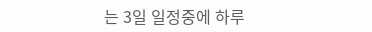는 3일 일정중에 하루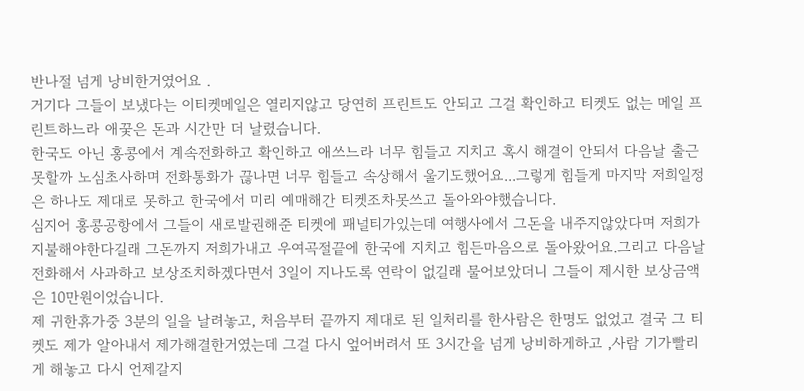반나절 넘게 낭비한거였어요 .
거기다 그들이 보냈다는 이티켓메일은 열리지않고 당연히 프린트도 안되고 그걸 확인하고 티켓도 없는 메일 프린트하느라 애꿎은 돈과 시간만 더 날렸습니다.
한국도 아닌 홍콩에서 계속전화하고 확인하고 애쓰느라 너무 힘들고 지치고 혹시 해결이 안되서 다음날 출근못할까 노심초사하며 전화통화가 끊나면 너무 힘들고 속상해서 울기도했어요...그렇게 힘들게 마지막 저희일정은 하나도 제대로 못하고 한국에서 미리 예매해간 티켓조차못쓰고 돌아와야했습니다.
심지어 홍콩공항에서 그들이 새로발권해준 티켓에 패널티가있는데 여행사에서 그돈을 내주지않았다며 저희가 지불해야한다길래 그돈까지 저희가내고 우여곡절끝에 한국에 지치고 힘든마음으로 돌아왔어요.그리고 다음날전화해서 사과하고 보상조치하겠다면서 3일이 지나도록 연락이 없길래 물어보았더니 그들이 제시한 보상금액은 10만원이었습니다.
제 귀한휴가중 3분의 일을 날려놓고, 처음부터 끝까지 제대로 된 일처리를 한사람은 한명도 없었고 결국 그 티켓도 제가 알아내서 제가해결한거였는데 그걸 다시 엎어버려서 또 3시간을 넘게 낭비하게하고 ,사람 기가빨리게 해놓고 다시 언제갈지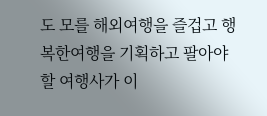도 모를 해외여행을 즐겁고 행복한여행을 기획하고 팔아야할 여행사가 이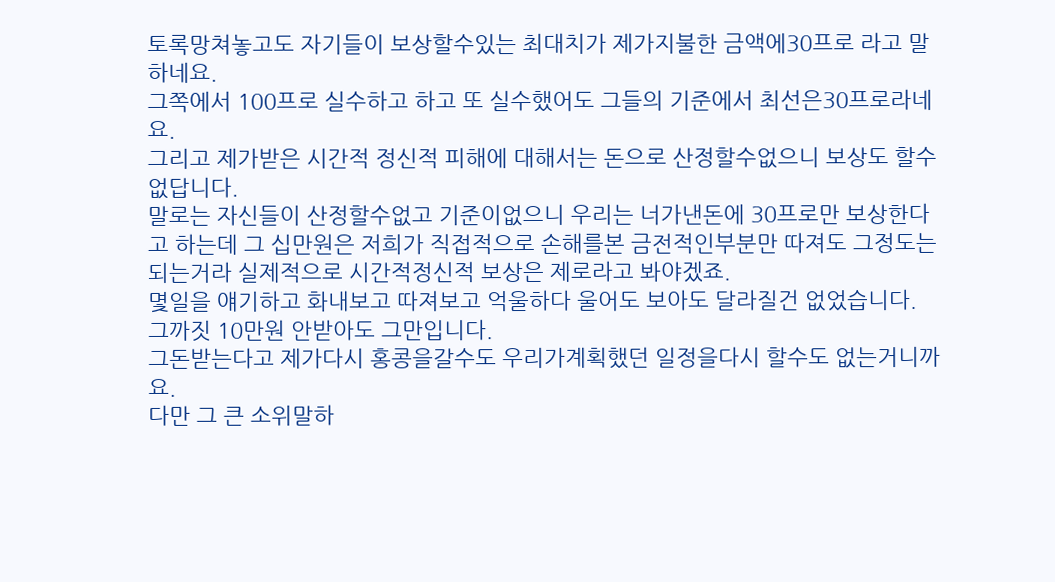토록망쳐놓고도 자기들이 보상할수있는 최대치가 제가지불한 금액에30프로 라고 말하네요.
그쪽에서 100프로 실수하고 하고 또 실수했어도 그들의 기준에서 최선은30프로라네요.
그리고 제가받은 시간적 정신적 피해에 대해서는 돈으로 산정할수없으니 보상도 할수없답니다.
말로는 자신들이 산정할수없고 기준이없으니 우리는 너가낸돈에 30프로만 보상한다고 하는데 그 십만원은 저희가 직접적으로 손해를본 금전적인부분만 따져도 그정도는 되는거라 실제적으로 시간적정신적 보상은 제로라고 봐야겠죠.
몇일을 얘기하고 화내보고 따져보고 억울하다 울어도 보아도 달라질건 없었습니다.
그까짓 10만원 안받아도 그만입니다.
그돈받는다고 제가다시 홍콩을갈수도 우리가계획했던 일정을다시 할수도 없는거니까요.
다만 그 큰 소위말하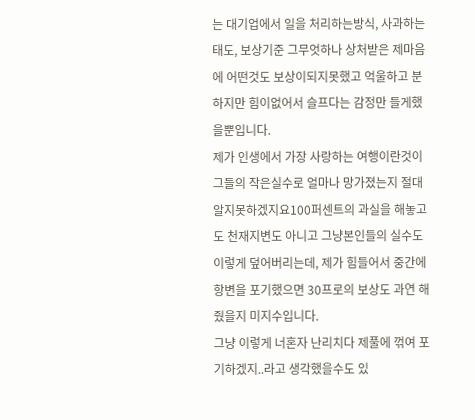는 대기업에서 일을 처리하는방식, 사과하는태도, 보상기준 그무엇하나 상처받은 제마음에 어떤것도 보상이되지못했고 억울하고 분하지만 힘이없어서 슬프다는 감정만 들게했을뿐입니다.
제가 인생에서 가장 사랑하는 여행이란것이 그들의 작은실수로 얼마나 망가졌는지 절대알지못하겠지요100퍼센트의 과실을 해놓고도 천재지변도 아니고 그냥본인들의 실수도 이렇게 덮어버리는데, 제가 힘들어서 중간에 항변을 포기했으면 30프로의 보상도 과연 해줬을지 미지수입니다.
그냥 이렇게 너혼자 난리치다 제풀에 꺾여 포기하겠지..라고 생각했을수도 있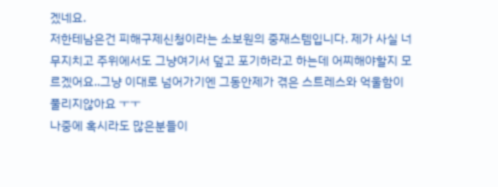겠네요.
저한테남은건 피해구제신청이라는 소보원의 중재스템입니다. 제가 사실 너무지치고 주위에서도 그냥여기서 덮고 포기하라고 하는데 어찌해야할지 모르겠어요..그냥 이대로 넘어가기엔 그동안제가 겪은 스트레스와 억울함이 풀리지않아요 ㅜㅜ
나중에 혹시라도 많은분들이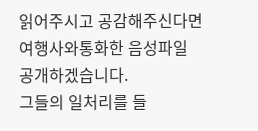읽어주시고 공감해주신다면 여행사와통화한 음성파일 공개하겠습니다.
그들의 일처리를 들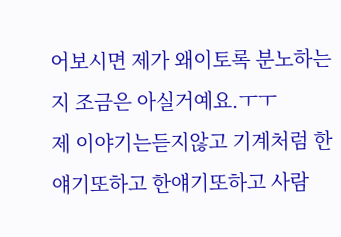어보시면 제가 왜이토록 분노하는지 조금은 아실거예요.ㅜㅜ
제 이야기는듣지않고 기계처럼 한얘기또하고 한얘기또하고 사람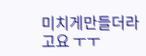미치게만들더라고요 ㅜㅜ